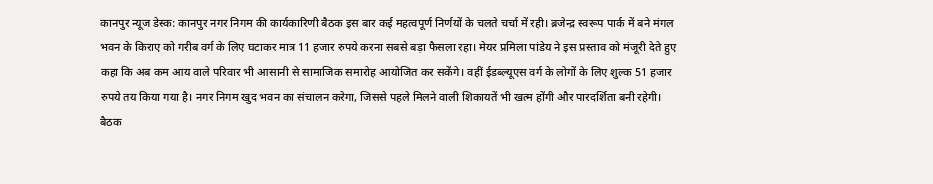कानपुर न्यूज डेस्क: कानपुर नगर निगम की कार्यकारिणी बैठक इस बार कई महत्वपूर्ण निर्णयों के चलते चर्चा में रही। ब्रजेन्द्र स्वरूप पार्क में बने मंगल भवन के किराए को गरीब वर्ग के लिए घटाकर मात्र 11 हजार रुपये करना सबसे बड़ा फैसला रहा। मेयर प्रमिला पांडेय ने इस प्रस्ताव को मंजूरी देते हुए कहा कि अब कम आय वाले परिवार भी आसानी से सामाजिक समारोह आयोजित कर सकेंगे। वहीं ईडब्ल्यूएस वर्ग के लोगों के लिए शुल्क 51 हजार रुपये तय किया गया है। नगर निगम खुद भवन का संचालन करेगा, जिससे पहले मिलने वाली शिकायतें भी खत्म होंगी और पारदर्शिता बनी रहेगी।
बैठक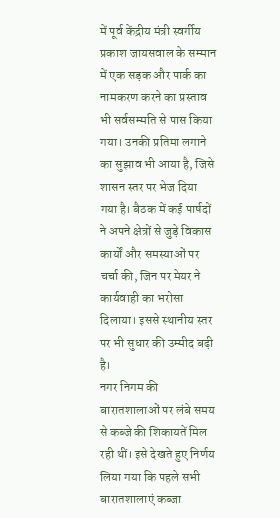में पूर्व केंद्रीय मंत्री स्वर्गीय प्रकाश जायसवाल के सम्मान में एक सड़क और पार्क का नामकरण करने का प्रस्ताव भी सर्वसम्मति से पास किया गया। उनकी प्रतिमा लगाने का सुझाव भी आया है, जिसे शासन स्तर पर भेज दिया गया है। बैठक में कई पार्षदों ने अपने क्षेत्रों से जुड़े विकास कार्यों और समस्याओं पर चर्चा की, जिन पर मेयर ने कार्यवाही का भरोसा दिलाया। इससे स्थानीय स्तर पर भी सुधार की उम्मीद बढ़ी है।
नगर निगम की बारातशालाओं पर लंबे समय से कब्जे की शिकायतें मिल रही थीं। इसे देखते हुए निर्णय लिया गया कि पहले सभी बारातशालाएं कब्जा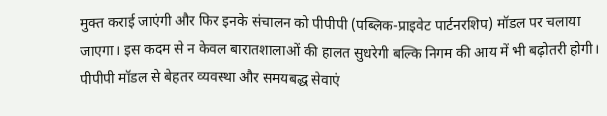मुक्त कराई जाएंगी और फिर इनके संचालन को पीपीपी (पब्लिक-प्राइवेट पार्टनरशिप) मॉडल पर चलाया जाएगा। इस कदम से न केवल बारातशालाओं की हालत सुधरेगी बल्कि निगम की आय में भी बढ़ोतरी होगी। पीपीपी मॉडल से बेहतर व्यवस्था और समयबद्ध सेवाएं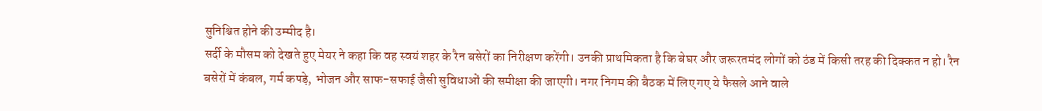सुनिश्चित होने की उम्मीद है।
सर्दी के मौसम को देखते हुए मेयर ने कहा कि वह स्वयं शहर के रैन बसेरों का निरीक्षण करेंगी। उनकी प्राथमिकता है कि बेघर और जरूरतमंद लोगों को ठंड में किसी तरह की दिक्कत न हो। रैन बसेरों में कंबल, गर्म कपड़े, भोजन और साफ-सफाई जैसी सुविधाओं की समीक्षा की जाएगी। नगर निगम की बैठक में लिए गए ये फैसले आने वाले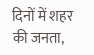दिनों में शहर की जनता,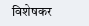विशेषकर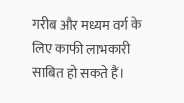गरीब और मध्यम वर्ग के लिए काफी लाभकारी साबित हो सकते हैं।